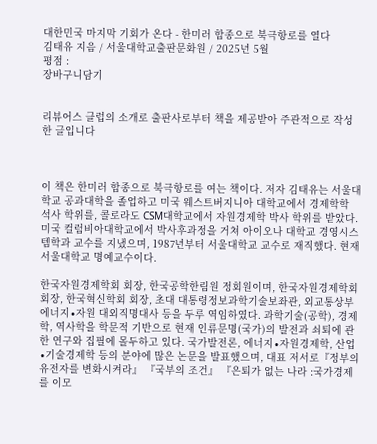대한민국 마지막 기회가 온다 - 한미러 합종으로 북극항로를 열다
김태유 지음 / 서울대학교출판문화원 / 2025년 5월
평점 :
장바구니담기


리뷰어스 클럽의 소개로 출판사로부터 책을 제공받아 주관적으로 작성한 글입니다



이 책은 한미러 합종으로 북극항로를 여는 책이다. 저자 김태유는 서울대학교 공과대학을 졸업하고 미국 웨스트버지니아 대학교에서 경제학학 석사 학위를, 콜로라도 CSM대학교에서 자원경제학 박사 학위를 받았다. 미국 컬럼비아대학교에서 박사후과정을 거쳐 아이오나 대학교 경영시스템학과 교수를 지냈으며, 1987년부터 서울대학교 교수로 재직했다. 현재 서울대학교 명예교수이다.

한국자원경제학회 회장, 한국공학한림원 정회원이며, 한국자원경제학회 회장, 한국혁신학회 회장, 초대 대통령정보과학기술보좌관, 외교통상부 에너지∙자원 대외직명대사 등을 두루 역임하였다. 과학기술(공학), 경제학, 역사학을 학문적 기반으로 현재 인류문명(국가)의 발전과 쇠퇴에 관한 연구와 집필에 몰두하고 있다. 국가발전론, 에너지∙자원경제학, 산업∙기술경제학 등의 분야에 많은 논문을 발표했으며, 대표 저서로『정부의 유전자를 변화시켜라』 『국부의 조건』 『은퇴가 없는 나라 :국가경제를 이모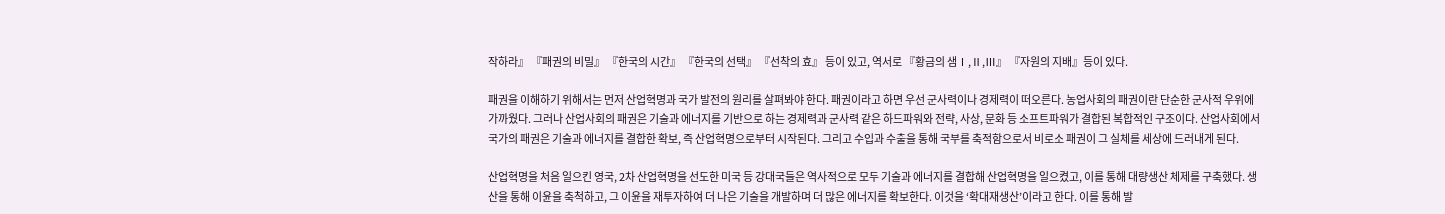작하라』 『패권의 비밀』 『한국의 시간』 『한국의 선택』 『선착의 효』 등이 있고, 역서로 『황금의 샘Ⅰ,Ⅱ,Ⅲ』 『자원의 지배』등이 있다.

패권을 이해하기 위해서는 먼저 산업혁명과 국가 발전의 원리를 살펴봐야 한다. 패권이라고 하면 우선 군사력이나 경제력이 떠오른다. 농업사회의 패권이란 단순한 군사적 우위에 가까웠다. 그러나 산업사회의 패권은 기술과 에너지를 기반으로 하는 경제력과 군사력 같은 하드파워와 전략, 사상, 문화 등 소프트파워가 결합된 복합적인 구조이다. 산업사회에서 국가의 패권은 기술과 에너지를 결합한 확보, 즉 산업혁명으로부터 시작된다. 그리고 수입과 수출을 통해 국부를 축적함으로서 비로소 패권이 그 실체를 세상에 드러내게 된다.

산업혁명을 처음 일으킨 영국, 2차 산업혁명을 선도한 미국 등 강대국들은 역사적으로 모두 기술과 에너지를 결합해 산업혁명을 일으켰고, 이를 통해 대량생산 체제를 구축했다. 생산을 통해 이윤을 축척하고, 그 이윤을 재투자하여 더 나은 기술을 개발하며 더 많은 에너지를 확보한다. 이것을 ‘확대재생산’이라고 한다. 이를 통해 발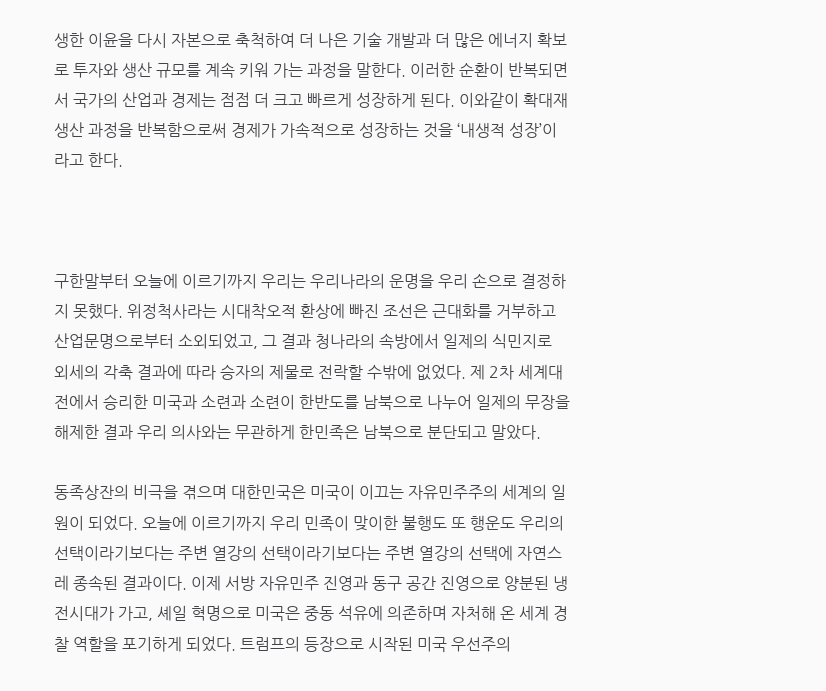생한 이윤을 다시 자본으로 축척하여 더 나은 기술 개발과 더 많은 에너지 확보로 투자와 생산 규모를 계속 키워 가는 과정을 말한다. 이러한 순환이 반복되면서 국가의 산업과 경제는 점점 더 크고 빠르게 성장하게 된다. 이와같이 확대재생산 과정을 반복함으로써 경제가 가속적으로 성장하는 것을 ‘내생적 성장’이라고 한다.



구한말부터 오늘에 이르기까지 우리는 우리나라의 운명을 우리 손으로 결정하지 못했다. 위정척사라는 시대착오적 환상에 빠진 조선은 근대화를 거부하고 산업문명으로부터 소외되었고, 그 결과 청나라의 속방에서 일제의 식민지로 외세의 각축 결과에 따라 승자의 제물로 전락할 수밖에 없었다. 제 2차 세계대전에서 승리한 미국과 소련과 소련이 한반도를 남북으로 나누어 일제의 무장을 해제한 결과 우리 의사와는 무관하게 한민족은 남북으로 분단되고 말았다.

동족상잔의 비극을 겪으며 대한민국은 미국이 이끄는 자유민주주의 세계의 일원이 되었다. 오늘에 이르기까지 우리 민족이 맞이한 불행도 또 행운도 우리의 선택이라기보다는 주변 열강의 선택이라기보다는 주변 열강의 선택에 자연스레 종속된 결과이다. 이제 서방 자유민주 진영과 동구 공간 진영으로 양분된 냉전시대가 가고, 셰일 혁명으로 미국은 중동 석유에 의존하며 자처해 온 세계 경찰 역할을 포기하게 되었다. 트럼프의 등장으로 시작된 미국 우선주의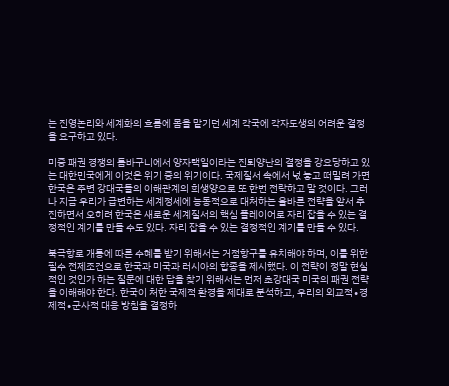는 진영논리와 세계화의 흐름에 몸을 맡기던 세계 각국에 각자도생의 어려운 결정을 요구하고 있다.

미중 패권 경쟁의 틈바구니에서 양자택일이라는 진퇴양난의 결정을 강요당하고 있는 대한민국에게 이것은 위기 중의 위기이다. 국제질서 속에서 넋 놓고 떠밀려 가면 한국은 주변 강대국들의 이해관계의 희생양으로 또 한번 전락하고 말 것이다. 그러나 지금 우리가 급변하는 세계정세에 능동적으로 대처하는 올바른 전략을 앞서 추진하면서 오히려 한국은 새로운 세계질서의 핵심 플레이어로 자리 잡을 수 있는 결정적인 계기를 만들 수도 있다. 자리 잡을 수 있는 결정적인 계기를 만들 수 있다.

북극항로 개통에 따른 수혜를 받기 위해서는 거점항구를 유치해야 하며, 이를 위한 필수 전제조건으로 한국과 미국과 러시아의 합종을 제시했다. 이 전략이 정말 현실적인 것인가 하는 질문에 대한 답을 찾기 위해서는 먼저 초강대국 미국의 패권 전략을 이해해야 한다. 한국이 처한 국제적 환경을 제대로 분석하고, 우리의 외교적∙경제적∙군사적 대응 방침을 결정하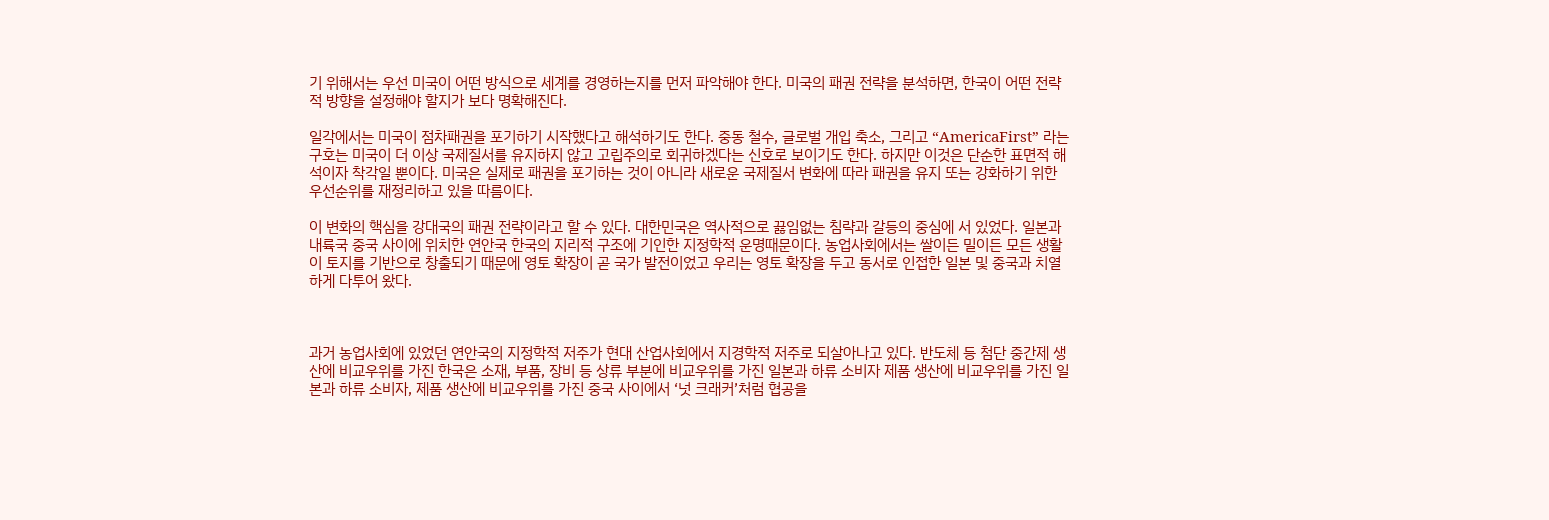기 위해서는 우선 미국이 어떤 방식으로 세계를 경영하는지를 먼저 파악해야 한다. 미국의 패권 전략을 분석하면, 한국이 어떤 전략적 방향을 설정해야 할지가 보다 명확해진다.

일각에서는 미국이 점차패권을 포기하기 시작했다고 해석하기도 한다. 중동 철수, 글로벌 개입 축소, 그리고 “AmericaFirst” 라는 구호는 미국이 더 이상 국제질서를 유지하지 않고 고립주의로 회귀하겠다는 신호로 보이기도 한다. 하지만 이것은 단순한 표면적 해석이자 착각일 뿐이다. 미국은 실제로 패권을 포기하는 것이 아니라 새로운 국제질서 변화에 따라 패권을 유지 또는 강화하기 위한 우선순위를 재정리하고 있을 따름이다.

이 변화의 핵심을 강대국의 패권 전략이라고 할 수 있다. 대한민국은 역사적으로 끓임없는 침략과 갈등의 중심에 서 있었다. 일본과 내륙국 중국 사이에 위치한 연안국 한국의 지리적 구조에 기인한 지정학적 운명때문이다. 농업사회에서는 쌀이든 밀이든 모든 생활이 토지를 기반으로 창출되기 때문에 영토 확장이 곧 국가 발전이었고 우리는 영토 확장을 두고 동서로 인접한 일본 및 중국과 치열하게 다투어 왔다.



과거 농업사회에 있었던 연안국의 지정학적 저주가 현대 산업사회에서 지경학적 저주로 되살아나고 있다. 반도체 등 첨단 중간제 생산에 비교우위를 가진 한국은 소재, 부품, 장비 등 상류 부분에 비교우위를 가진 일본과 하류 소비자 제품 생산에 비교우위를 가진 일본과 하류 소비자, 제품 생산에 비교우위를 가진 중국 사이에서 ‘넛 크래커’처럼 협공을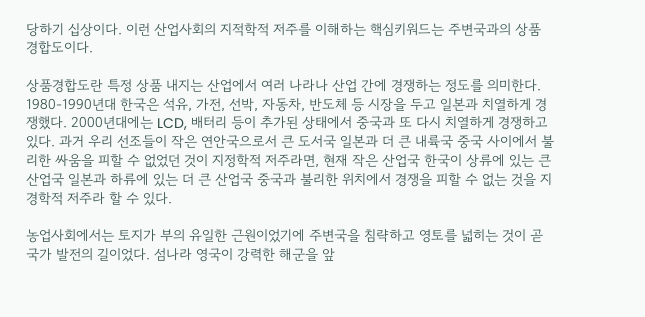당하기 십상이다. 이런 산업사회의 지적학적 저주를 이해하는 핵심키워드는 주변국과의 상품 경합도이다.

상품경합도란 특정 상품 내지는 산업에서 여러 나라나 산업 간에 경쟁하는 정도를 의미한다. 1980-1990년대 한국은 석유, 가전, 선박, 자동차, 반도체 등 시장을 두고 일본과 치열하게 경쟁했다. 2000년대에는 LCD, 배터리 등이 추가된 상태에서 중국과 또 다시 치열하게 경쟁하고 있다. 과거 우리 선조들이 작은 연안국으로서 큰 도서국 일본과 더 큰 내륙국 중국 사이에서 불리한 싸움을 피할 수 없었던 것이 지정학적 저주라면, 현재 작은 산업국 한국이 상류에 있는 큰 산업국 일본과 하류에 있는 더 큰 산업국 중국과 불리한 위치에서 경쟁을 피할 수 없는 것을 지경학적 저주라 할 수 있다.

농업사회에서는 토지가 부의 유일한 근원이었기에 주변국을 침략하고 영토를 넓히는 것이 곧 국가 발전의 길이었다. 섬나라 영국이 강력한 해군을 앞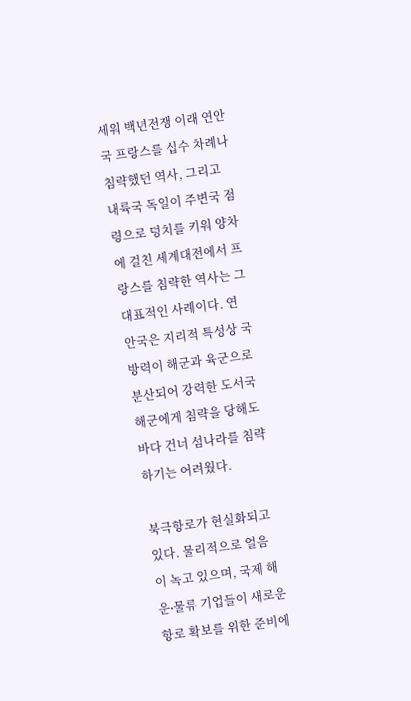세워 백년전쟁 이래 연안국 프랑스를 십수 차례나 침략했던 역사, 그리고 내륙국 독일이 주변국 점령으로 덩치를 키워 양차에 걸친 세계대전에서 프랑스를 침략한 역사는 그 대표적인 사례이다. 연안국은 지리적 특성상 국방력이 해군과 육군으로 분산되어 강력한 도서국 해군에게 침략을 당해도 바다 건너 섬나라를 침략하기는 어려웠다.

북극항로가 현실화되고 있다. 물리적으로 얼음이 녹고 있으며, 국제 해운∙물류 기업들이 새로운 항로 확보를 위한 준비에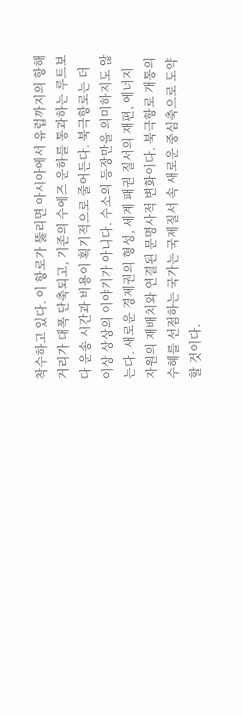착수하고 있다. 이 항로가 뚫리면 아시아에서 유럽까지의 항해 거리가 대폭 단축되고, 기존의 수에즈 운하를 통과하는 루트보다 운송 시간과 비용이 획기적으로 줄어든다. 북극항로는 더 이상 상상의 이야기가 아니다. 수소의 등장만을 의미하지도 않는다. 새로운 경제권의 형성, 세계 패권 질서의 재편, 에너지 자원의 재배치와 연결된 문명사적 변화이다. 북극항로 개통의 수혜를 선점하는 국가는 국제질서 속 새로운 중심축으로 도약할 것이다.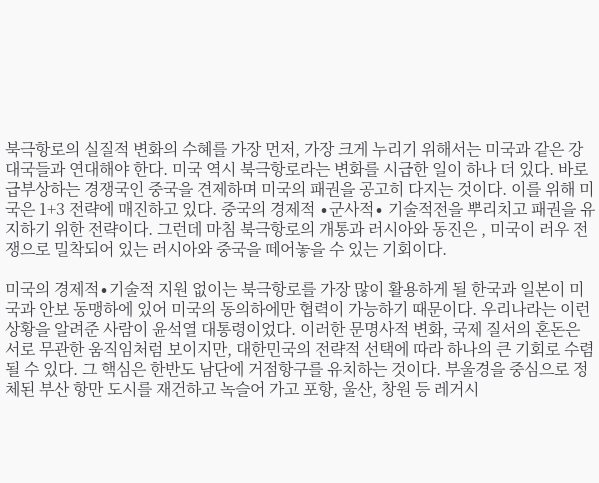북극항로의 실질적 변화의 수혜를 가장 먼저, 가장 크게 누리기 위해서는 미국과 같은 강대국들과 연대해야 한다. 미국 역시 북극항로라는 변화를 시급한 일이 하나 더 있다. 바로 급부상하는 경쟁국인 중국을 견제하며 미국의 패권을 공고히 다지는 것이다. 이를 위해 미국은 1+3 전략에 매진하고 있다. 중국의 경제적 ∙군사적∙ 기술적전을 뿌리치고 패권을 유지하기 위한 전략이다. 그런데 마침 북극항로의 개통과 러시아와 동진은 , 미국이 러우 전쟁으로 밀착되어 있는 러시아와 중국을 떼어놓을 수 있는 기회이다.

미국의 경제적∙기술적 지원 없이는 북극항로를 가장 많이 활용하게 될 한국과 일본이 미국과 안보 동맹하에 있어 미국의 동의하에만 협력이 가능하기 때문이다. 우리나라는 이런 상황을 알려준 사람이 윤석열 대통령이었다. 이러한 문명사적 변화, 국제 질서의 혼돈은 서로 무관한 움직임처럼 보이지만, 대한민국의 전략적 선택에 따라 하나의 큰 기회로 수렴될 수 있다. 그 핵심은 한반도 남단에 거점항구를 유치하는 것이다. 부울경을 중심으로 정체된 부산 항만 도시를 재건하고 녹슬어 가고 포항, 울산, 창원 등 레거시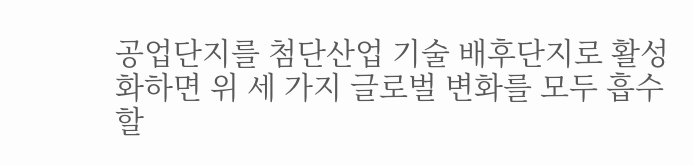공업단지를 첨단산업 기술 배후단지로 활성화하면 위 세 가지 글로벌 변화를 모두 흡수할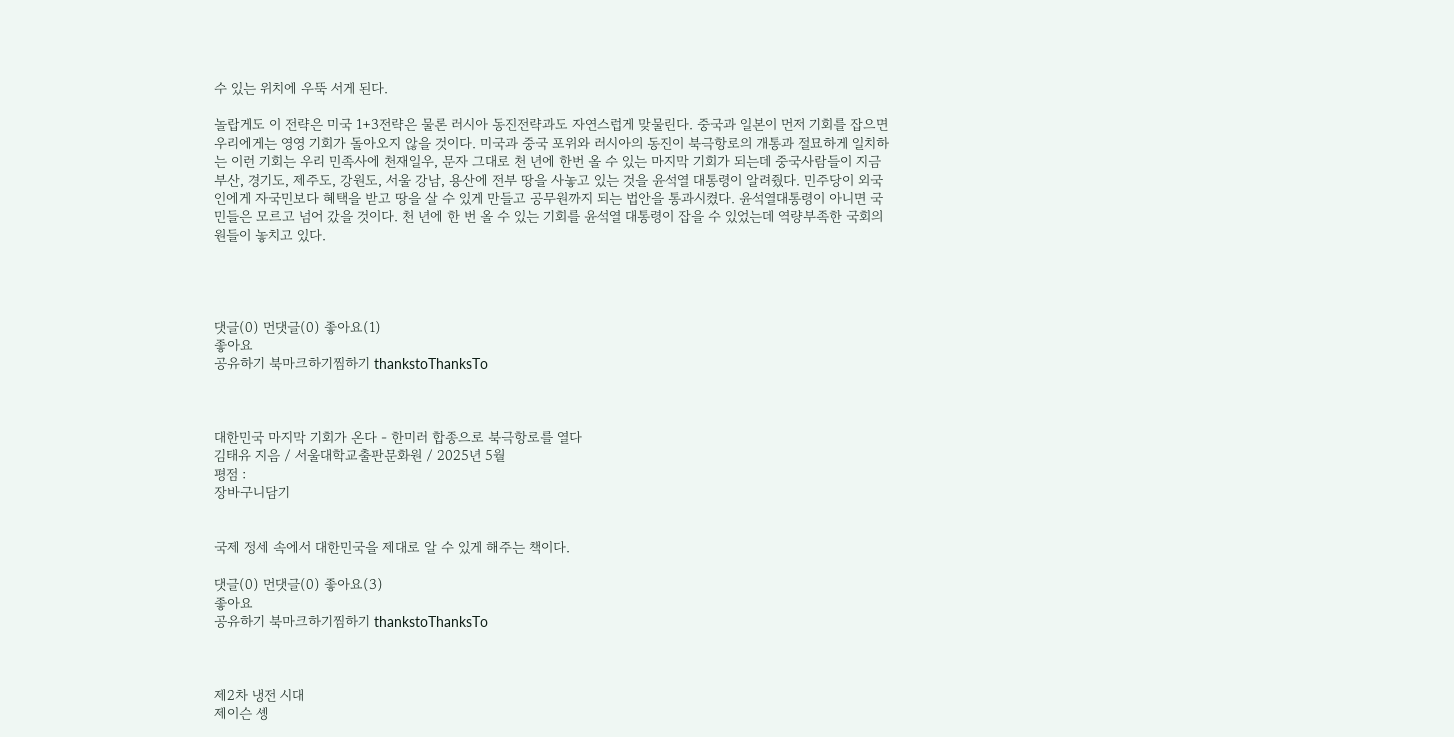수 있는 위치에 우뚝 서게 된다.

놀랍게도 이 전략은 미국 1+3전략은 물론 러시아 동진전략과도 자연스럽게 맞물린다. 중국과 일본이 먼저 기회를 잡으면 우리에게는 영영 기회가 돌아오지 않을 것이다. 미국과 중국 포위와 러시아의 동진이 북극항로의 개통과 절묘하게 일치하는 이런 기회는 우리 민족사에 천재일우, 문자 그대로 천 년에 한번 올 수 있는 마지막 기회가 되는데 중국사람들이 지금 부산, 경기도, 제주도, 강원도, 서울 강남, 용산에 전부 땅을 사놓고 있는 것을 윤석열 대통령이 알려줬다. 민주당이 외국인에게 자국민보다 혜택을 받고 땅을 살 수 있게 만들고 공무원까지 되는 법안을 통과시켰다. 윤석열대통령이 아니면 국민들은 모르고 넘어 갔을 것이다. 천 년에 한 번 올 수 있는 기회를 윤석열 대통령이 잡을 수 있었는데 역량부족한 국회의원들이 놓치고 있다.




댓글(0) 먼댓글(0) 좋아요(1)
좋아요
공유하기 북마크하기찜하기 thankstoThanksTo



대한민국 마지막 기회가 온다 - 한미러 합종으로 북극항로를 열다
김태유 지음 / 서울대학교출판문화원 / 2025년 5월
평점 :
장바구니담기


국제 정세 속에서 대한민국을 제대로 알 수 있게 해주는 책이다.

댓글(0) 먼댓글(0) 좋아요(3)
좋아요
공유하기 북마크하기찜하기 thankstoThanksTo



제2차 냉전 시대
제이슨 솅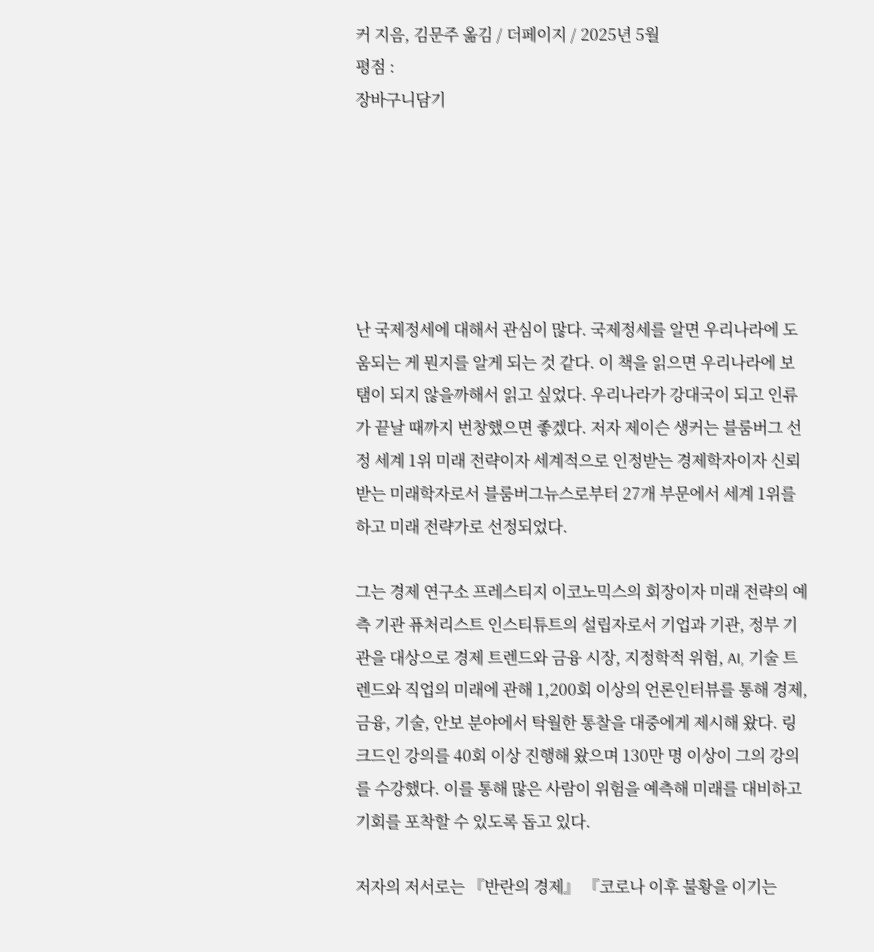커 지음, 김문주 옮김 / 더페이지 / 2025년 5월
평점 :
장바구니담기






난 국제정세에 대해서 관심이 많다. 국제정세를 알면 우리나라에 도움되는 게 뭔지를 알게 되는 것 같다. 이 책을 읽으면 우리나라에 보탬이 되지 않을까해서 읽고 싶었다. 우리나라가 강대국이 되고 인류가 끝날 때까지 번창했으면 좋겠다. 저자 제이슨 생커는 블룸버그 선정 세계 1위 미래 전략이자 세계적으로 인정받는 경제학자이자 신뢰받는 미래학자로서 블룸버그뉴스로부터 27개 부문에서 세계 1위를 하고 미래 전략가로 선정되었다.

그는 경제 연구소 프레스티지 이코노믹스의 회장이자 미래 전략의 예측 기관 퓨처리스트 인스티튜트의 설립자로서 기업과 기관, 정부 기관을 대상으로 경제 트렌드와 금융 시장, 지정학적 위험, AI, 기술 트렌드와 직업의 미래에 관해 1,200회 이상의 언론인터뷰를 통해 경제, 금융, 기술, 안보 분야에서 탁월한 통찰을 대중에게 제시해 왔다. 링크드인 강의를 40회 이상 진행해 왔으며 130만 명 이상이 그의 강의를 수강했다. 이를 통해 많은 사람이 위험을 예측해 미래를 대비하고 기회를 포착할 수 있도록 돕고 있다.

저자의 저서로는 『반란의 경제』 『코로나 이후 불황을 이기는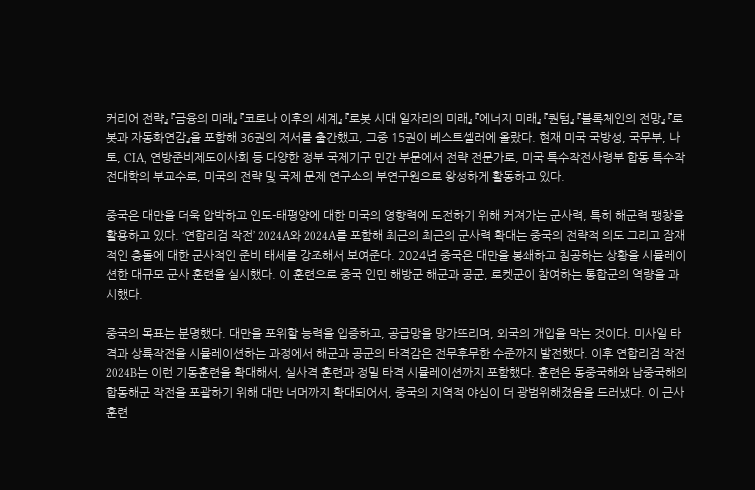커리어 전략』 『금융의 미래』 『코로나 이후의 세계』 『로봇 시대 일자리의 미래』 『에너지 미래』 『퀀텀』 『블록체인의 전망』 『로봇과 자동화연감』을 포함해 36권의 저서를 출간했고, 그중 15권이 베스트셀러에 올랐다. 현재 미국 국방성, 국무부, 나토, CIA, 연방준비제도이사회 등 다양한 정부 국제기구 민간 부문에서 전략 전문가로, 미국 특수작전사령부 합동 특수작전대학의 부교수로, 미국의 전략 및 국제 문제 연구소의 부연구원으로 왕성하게 활동하고 있다.

중국은 대만을 더욱 압박하고 인도-태평양에 대한 미국의 영향력에 도전하기 위해 커져가는 군사력, 특히 해군력 팽창을 활용하고 있다. ‘연합리검 작전’ 2024A와 2024A를 포함해 최근의 최근의 군사력 확대는 중국의 전략적 의도 그리고 잠재적인 충돌에 대한 군사적인 준비 태세를 강조해서 보여준다. 2024년 중국은 대만을 봉쇄하고 침공하는 상황을 시뮬레이션한 대규모 군사 훈련을 실시했다. 이 훈련으로 중국 인민 해방군 해군과 공군, 로켓군이 참여하는 통합군의 역량을 과시했다.

중국의 목표는 분명했다. 대만을 포위할 능력을 입증하고, 공급망을 망가뜨리며, 외국의 개입을 막는 것이다. 미사일 타격과 상륙작전을 시뮬레이션하는 과정에서 해군과 공군의 타격감은 전무후무한 수준까지 발전했다. 이후 연합리검 작전 2024B는 이런 기동훈련을 확대해서, 실사격 훈련과 정밀 타격 시뮬레이션까지 포함했다. 훈련은 동중국해와 남중국해의 합동해군 작전을 포괄하기 위해 대만 너머까지 확대되어서, 중국의 지역적 야심이 더 광범위해졌음을 드러냈다. 이 근사 훈련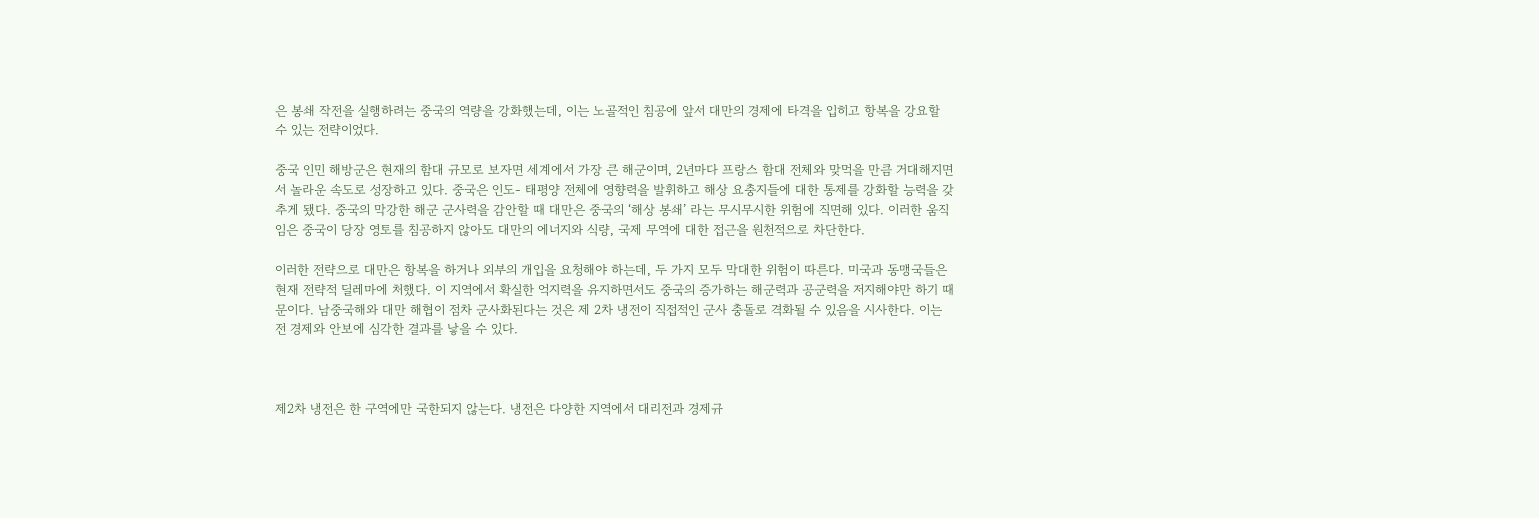은 봉쇄 작전을 실행하려는 중국의 역량을 강화했는데, 이는 노골적인 침공에 앞서 대만의 경제에 타격을 입히고 항복을 강요할 수 있는 전략이었다.

중국 인민 해방군은 현재의 함대 규모로 보자면 세계에서 가장 큰 해군이며, 2년마다 프랑스 함대 전체와 맞먹을 만큼 거대해지면서 놀라운 속도로 성장하고 있다. 중국은 인도- 태평양 전체에 영향력을 발휘하고 해상 요충지들에 대한 통제를 강화할 능력을 갖추게 됐다. 중국의 막강한 해군 군사력을 감안할 때 대만은 중국의 ‘해상 봉쇄’ 라는 무시무시한 위험에 직면해 있다. 이러한 움직임은 중국이 당장 영토를 침공하지 않아도 대만의 에너지와 식량, 국제 무역에 대한 접근을 원천적으로 차단한다.

이러한 전략으로 대만은 항복을 하거나 외부의 개입을 요청해야 하는데, 두 가지 모두 막대한 위험이 따른다. 미국과 동맹국들은 현재 전략적 딜레마에 처했다. 이 지역에서 확실한 억지력을 유지하면서도 중국의 증가하는 해군력과 공군력을 저지해야만 하기 때문이다. 남중국해와 대만 해협이 점차 군사화된다는 것은 제 2차 냉전이 직접적인 군사 충돌로 격화될 수 있음을 시사한다. 이는 전 경제와 안보에 심각한 결과를 낳을 수 있다.



제2차 냉전은 한 구역에만 국한되지 않는다. 냉전은 다양한 지역에서 대리전과 경제규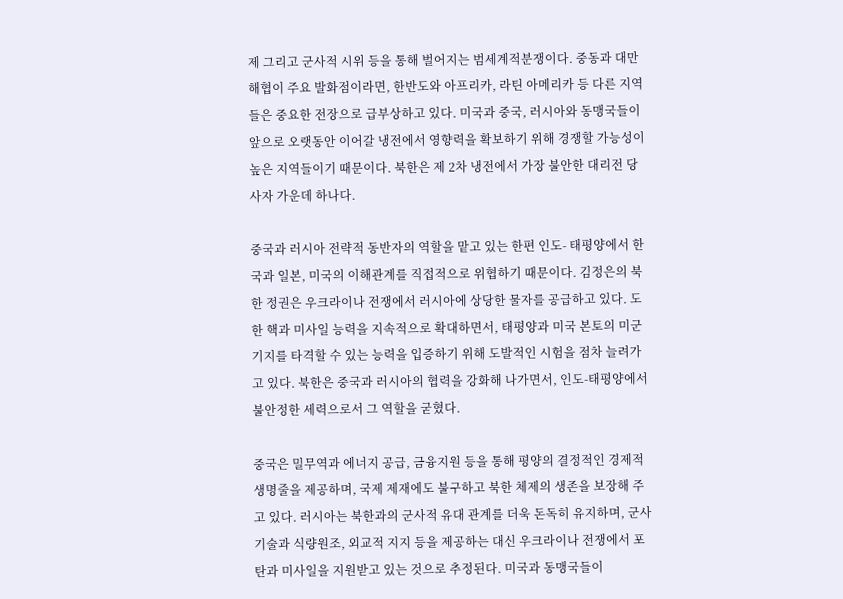제 그리고 군사적 시위 등을 통해 벌어지는 범세계적분쟁이다. 중동과 대만 해협이 주요 발화점이라면, 한반도와 아프리카, 라틴 아메리카 등 다른 지역들은 중요한 전장으로 급부상하고 있다. 미국과 중국, 러시아와 동맹국들이 앞으로 오랫동안 이어갈 냉전에서 영향력을 확보하기 위해 경쟁할 가능성이 높은 지역들이기 때문이다. 북한은 제 2차 냉전에서 가장 불안한 대리전 당사자 가운데 하나다.

중국과 러시아 전략적 동반자의 역할을 맡고 있는 한편 인도- 태평양에서 한국과 일본, 미국의 이해관계를 직접적으로 위협하기 때문이다. 김정은의 북한 정권은 우크라이나 전쟁에서 러시아에 상당한 물자를 공급하고 있다. 도한 핵과 미사일 능력을 지속적으로 확대하면서, 태평양과 미국 본토의 미군 기지를 타격할 수 있는 능력을 입증하기 위해 도발적인 시험을 점차 늘려가고 있다. 북한은 중국과 러시아의 협력을 강화해 나가면서, 인도-태평양에서 불안정한 세력으로서 그 역할을 굳혔다.

중국은 밀무역과 에너지 공급, 금융지원 등을 통해 평양의 결정적인 경제적 생명줄을 제공하며, 국제 제재에도 불구하고 북한 체제의 생존을 보장해 주고 있다. 러시아는 북한과의 군사적 유대 관계를 더욱 돈독히 유지하며, 군사 기술과 식량원조, 외교적 지지 등을 제공하는 대신 우크라이나 전쟁에서 포탄과 미사일을 지원받고 있는 것으로 추정된다. 미국과 동맹국들이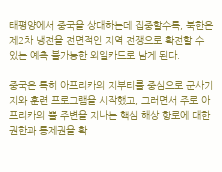태평양에서 중국을 상대하는데 집중할수록, 북한은 제2차 냉전을 전면적인 지역 전쟁으로 확전할 수 있는 예측 불가능한 외일카드로 남게 된다.

중국은 특히 아프리카의 지부티를 중심으로 군사기지와 훈련 프로그램을 시작했고, 그러면서 주로 아프리카의 뿔 주변을 지나는 핵심 해상 항로에 대한 권한과 통제권을 확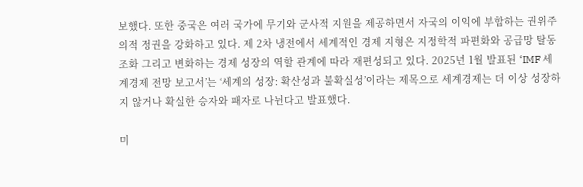보했다. 또한 중국은 여러 국가에 무기와 군사적 지원을 제공하면서 자국의 이익에 부합하는 권위주의적 정권을 강화하고 있다. 제 2차 냉전에서 세계적인 경제 지형은 지정학적 파편화와 공급망 탈동조화 그리고 변화하는 경제 성장의 역할 관계에 따라 재편성되고 있다. 2025년 1월 발표된 ‘IMF 세계경제 전망 보고서’는 ‘세계의 성장: 확산성과 불확실성’이라는 제목으로 세계경제는 더 이상 성장하지 않거나 확실한 승자와 패자로 나뉜다고 발표했다.

미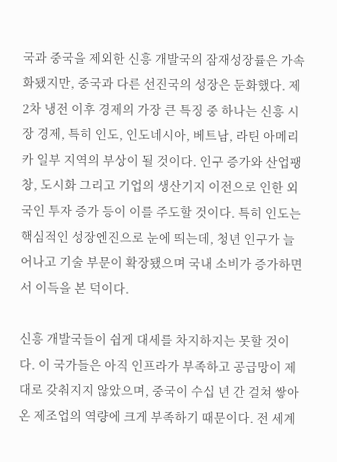국과 중국을 제외한 신흥 개발국의 잠재성장률은 가속화됐지만, 중국과 다른 선진국의 성장은 둔화했다. 제 2차 냉전 이후 경제의 가장 큰 특징 중 하나는 신흥 시장 경제, 특히 인도, 인도네시아, 베트남, 라틴 아메리카 일부 지역의 부상이 될 것이다. 인구 증가와 산업팽창, 도시화 그리고 기업의 생산기지 이전으로 인한 외국인 투자 증가 등이 이를 주도할 것이다. 특히 인도는 핵심적인 성장엔진으로 눈에 띄는데, 청년 인구가 늘어나고 기술 부문이 확장됐으며 국내 소비가 증가하면서 이득을 본 덕이다.

신흥 개발국들이 쉽게 대세를 차지하지는 못할 것이다. 이 국가들은 아직 인프라가 부족하고 공급망이 제대로 갖춰지지 않았으며, 중국이 수십 년 간 걸쳐 쌓아온 제조업의 역량에 크게 부족하기 때문이다. 전 세계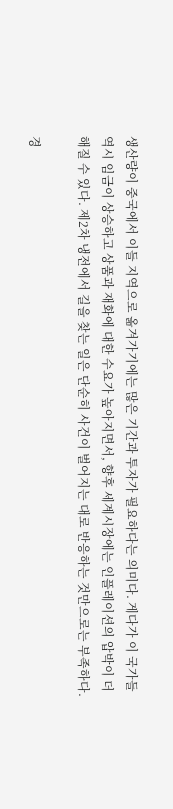생산량이 중국에서 이들 지역으로 옮겨가기에는 많은 기간과 투자가 필요하다는 의미다. 게다가 이 국가들 역시 임금이 상승하고 상품과 재화에 대한 수요가 높아지면서, 향후 세계시장에는 인플레이션의 압박이 더 해질 수 있다. 제2차 냉전에서 길을 찾는 일은 단순히 사건이 벌어지는 대로 반응하는 것만으로는 부족하다.

경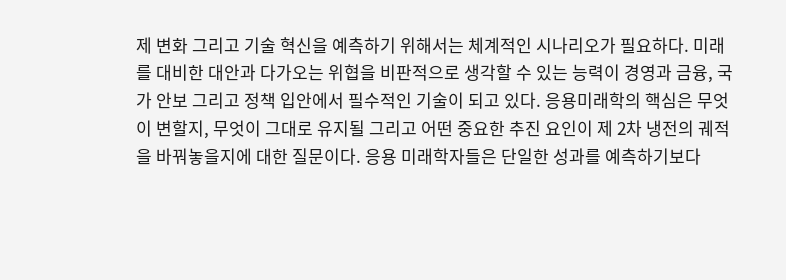제 변화 그리고 기술 혁신을 예측하기 위해서는 체계적인 시나리오가 필요하다. 미래를 대비한 대안과 다가오는 위협을 비판적으로 생각할 수 있는 능력이 경영과 금융, 국가 안보 그리고 정책 입안에서 필수적인 기술이 되고 있다. 응용미래학의 핵심은 무엇이 변할지, 무엇이 그대로 유지될 그리고 어떤 중요한 추진 요인이 제 2차 냉전의 궤적을 바꿔놓을지에 대한 질문이다. 응용 미래학자들은 단일한 성과를 예측하기보다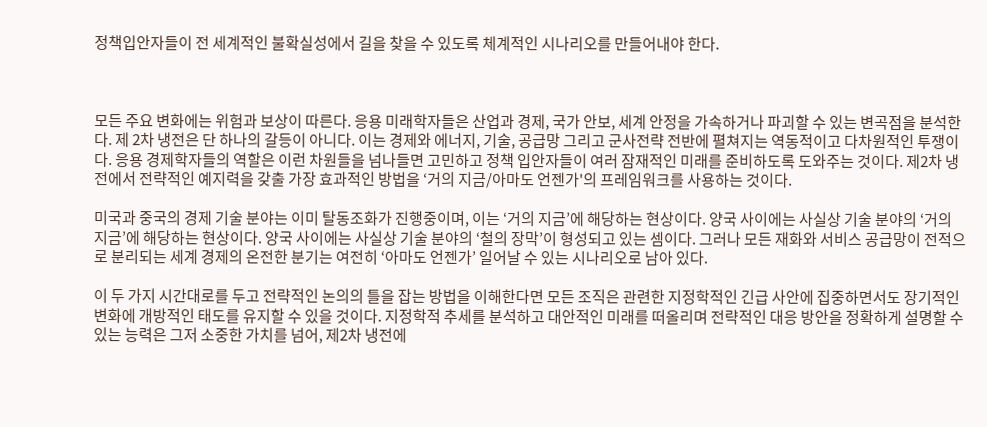정책입안자들이 전 세계적인 불확실성에서 길을 찾을 수 있도록 체계적인 시나리오를 만들어내야 한다.



모든 주요 변화에는 위험과 보상이 따른다. 응용 미래학자들은 산업과 경제, 국가 안보, 세계 안정을 가속하거나 파괴할 수 있는 변곡점을 분석한다. 제 2차 냉전은 단 하나의 갈등이 아니다. 이는 경제와 에너지, 기술, 공급망 그리고 군사전략 전반에 펼쳐지는 역동적이고 다차원적인 투쟁이다. 응용 경제학자들의 역할은 이런 차원들을 넘나들면 고민하고 정책 입안자들이 여러 잠재적인 미래를 준비하도록 도와주는 것이다. 제2차 냉전에서 전략적인 예지력을 갖출 가장 효과적인 방법을 ‘거의 지금/아마도 언젠가'의 프레임워크를 사용하는 것이다.

미국과 중국의 경제 기술 분야는 이미 탈동조화가 진행중이며, 이는 ‘거의 지금’에 해당하는 현상이다. 양국 사이에는 사실상 기술 분야의 ‘거의 지금’에 해당하는 현상이다. 양국 사이에는 사실상 기술 분야의 ‘철의 장막’이 형성되고 있는 셈이다. 그러나 모든 재화와 서비스 공급망이 전적으로 분리되는 세계 경제의 온전한 분기는 여전히 ‘아마도 언젠가’ 일어날 수 있는 시나리오로 남아 있다.

이 두 가지 시간대로를 두고 전략적인 논의의 틀을 잡는 방법을 이해한다면 모든 조직은 관련한 지정학적인 긴급 사안에 집중하면서도 장기적인 변화에 개방적인 태도를 유지할 수 있을 것이다. 지정학적 추세를 분석하고 대안적인 미래를 떠올리며 전략적인 대응 방안을 정확하게 설명할 수 있는 능력은 그저 소중한 가치를 넘어, 제2차 냉전에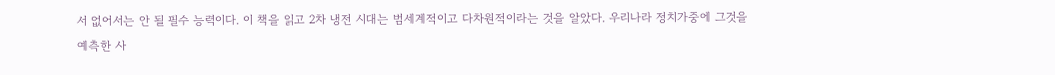서 없어서는 안 될 필수 능력이다. 이 책을 읽고 2차 냉전 시대는 범세계적이고 다차원적이라는 것을 알았다. 우리나라 정치가중에 그것을 예측한 사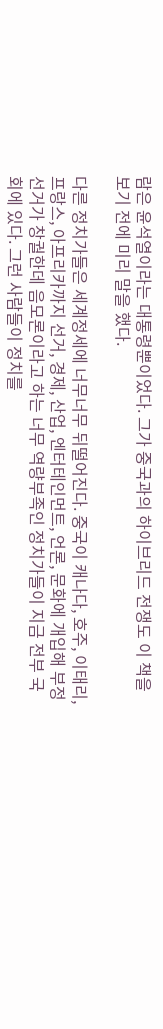람은 윤석열이라는 대통령뿐이었다. 그가 중국과의 하이브리드 전쟁도 이 책을 보기 전에 미리 말을 했다.

다른 정치가들은 세계정세에 너무너무 뒤떨어진다. 중국이 캐나다, 호주, 이태리, 프랑스, 아프리카까지 선거, 경제, 산업, 엔터테인먼트, 언론, 문화에 개입해 부정선거가 창궐한데 음모론이라고 하는 너무 역량부족인 정치가들이 지금 전부 국회에 있다. 그런 사람들이 정치를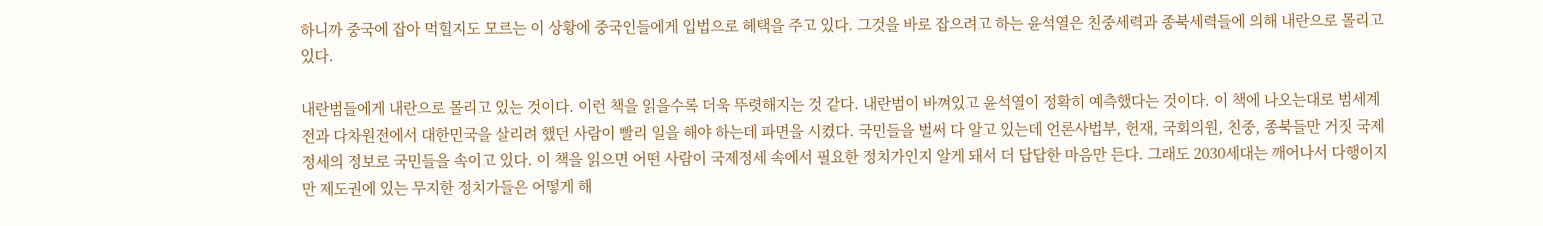하니까 중국에 잡아 먹힐지도 모르는 이 상황에 중국인들에게 입법으로 헤택을 주고 있다. 그것을 바로 잡으려고 하는 윤석열은 친중세력과 종북세력들에 의해 내란으로 몰리고 있다.

내란범들에게 내란으로 몰리고 있는 것이다. 이런 책을 읽을수록 더욱 뚜렷해지는 것 같다. 내란범이 바껴있고 윤석열이 정확히 예측했다는 것이다. 이 책에 나오는대로 범세계전과 다차원전에서 대한민국을 살리려 했던 사람이 빨리 일을 해야 하는데 파면을 시켰다. 국민들을 벌써 다 알고 있는데 언론사법부, 헌재, 국회의원, 친중, 종북들만 거짓 국제정세의 정보로 국민들을 속이고 있다. 이 책을 읽으면 어떤 사람이 국제정세 속에서 필요한 정치가인지 알게 돼서 더 답답한 마음만 든다. 그래도 2030세대는 깨어나서 다행이지만 제도권에 있는 무지한 정치가들은 어떻게 해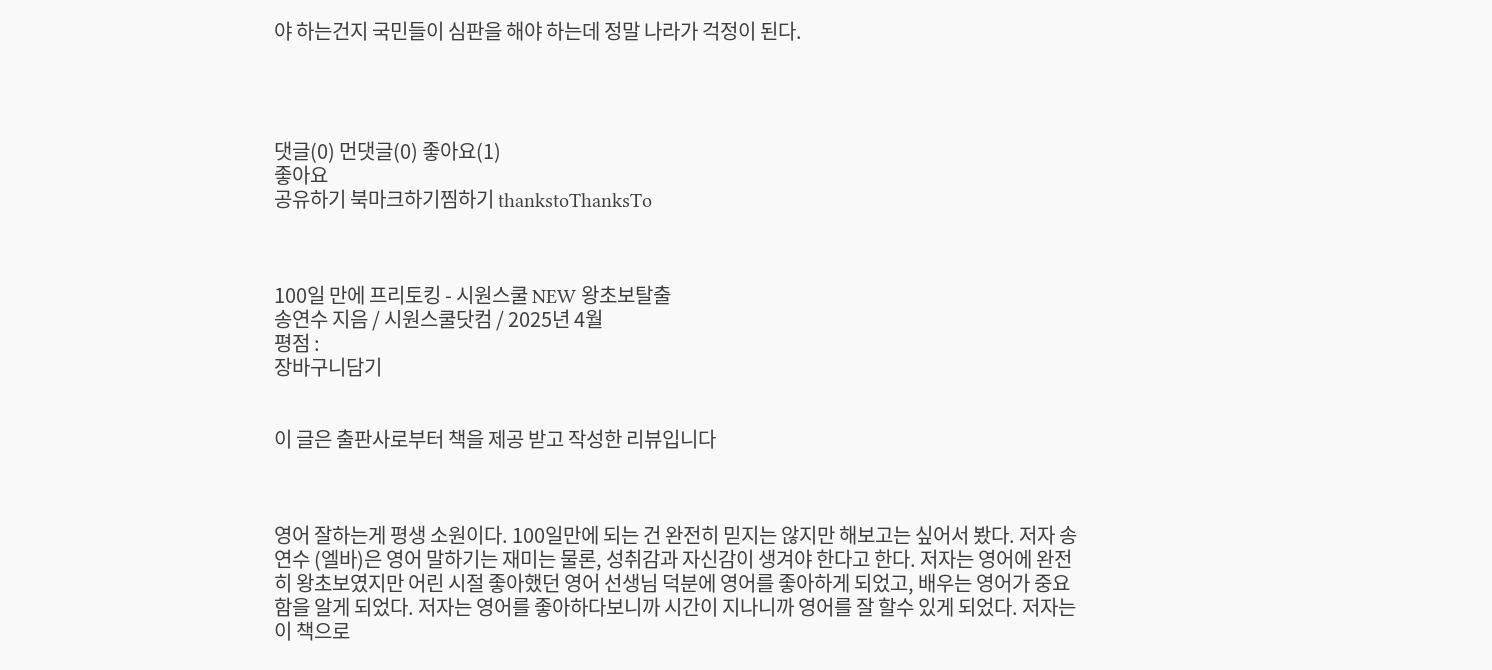야 하는건지 국민들이 심판을 해야 하는데 정말 나라가 걱정이 된다.




댓글(0) 먼댓글(0) 좋아요(1)
좋아요
공유하기 북마크하기찜하기 thankstoThanksTo



100일 만에 프리토킹 - 시원스쿨 NEW 왕초보탈출
송연수 지음 / 시원스쿨닷컴 / 2025년 4월
평점 :
장바구니담기


이 글은 출판사로부터 책을 제공 받고 작성한 리뷰입니다



영어 잘하는게 평생 소원이다. 100일만에 되는 건 완전히 믿지는 않지만 해보고는 싶어서 봤다. 저자 송연수 (엘바)은 영어 말하기는 재미는 물론, 성취감과 자신감이 생겨야 한다고 한다. 저자는 영어에 완전히 왕초보였지만 어린 시절 좋아했던 영어 선생님 덕분에 영어를 좋아하게 되었고, 배우는 영어가 중요함을 알게 되었다. 저자는 영어를 좋아하다보니까 시간이 지나니까 영어를 잘 할수 있게 되었다. 저자는 이 책으로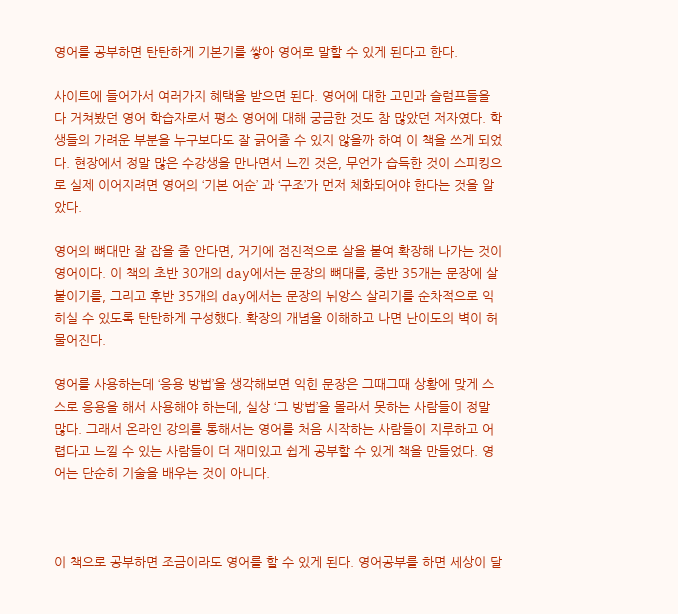영어를 공부하면 탄탄하게 기본기를 쌓아 영어로 말할 수 있게 된다고 한다.

사이트에 들어가서 여러가지 혜택을 받으면 된다. 영어에 대한 고민과 슬럼프들을 다 거쳐봤던 영어 학습자로서 평소 영어에 대해 궁금한 것도 참 많았던 저자였다. 학생들의 가려운 부분을 누구보다도 잘 긁어줄 수 있지 않을까 하여 이 책을 쓰게 되었다. 현장에서 정말 많은 수강생을 만나면서 느낀 것은, 무언가 습득한 것이 스피킹으로 실제 이어지려면 영어의 ‘기본 어순’ 과 ‘구조’가 먼저 체화되어야 한다는 것을 알았다.

영어의 뼈대만 잘 잡을 줄 안다면, 거기에 점진적으로 살을 붙여 확장해 나가는 것이 영어이다. 이 책의 초반 30개의 day에서는 문장의 뼈대를, 중반 35개는 문장에 살 붙이기를, 그리고 후반 35개의 day에서는 문장의 뉘앙스 살리기를 순차적으로 익히실 수 있도록 탄탄하게 구성했다. 확장의 개념을 이해하고 나면 난이도의 벽이 허물어진다.

영어를 사용하는데 ‘응용 방법’을 생각해보면 익힌 문장은 그때그때 상황에 맞게 스스로 응용을 해서 사용해야 하는데, 실상 ‘그 방법’을 몰라서 못하는 사람들이 정말 많다. 그래서 온라인 강의를 통해서는 영어를 처음 시작하는 사람들이 지루하고 어렵다고 느낄 수 있는 사람들이 더 재미있고 쉽게 공부할 수 있게 책을 만들었다. 영어는 단순히 기술을 배우는 것이 아니다.



이 책으로 공부하면 조금이라도 영어를 할 수 있게 된다. 영어공부를 하면 세상이 달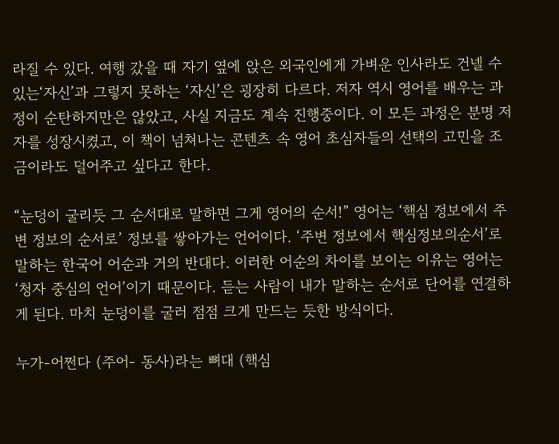라질 수 있다. 여행 갔을 때 자기 옆에 앉은 외국인에게 가벼운 인사라도 건넬 수 있는‘자신’과 그렇지 못하는 ‘자신’은 굉장히 다르다. 저자 역시 영어를 배우는 과정이 순탄하지만은 않았고, 사실 지금도 계속 진행중이다. 이 모든 과정은 분명 저자를 성장시켰고, 이 책이 넘쳐나는 콘텐츠 속 영어 초심자들의 선택의 고민을 조금이라도 덜어주고 싶다고 한다.

“눈덩이 굴리듯 그 순서대로 말하면 그게 영어의 순서!” 영어는 ‘핵심 정보에서 주변 정보의 순서로’ 정보를 쌓아가는 언어이다. ‘주변 정보에서 핵심정보의순서’로 말하는 한국어 어순과 거의 반대다. 이러한 어순의 차이를 보이는 이유는 영어는 ‘청자 중심의 언어’이기 때문이다. 듣는 사람이 내가 말하는 순서로 단어를 연결하게 된다. 마치 눈덩이를 굴러 점점 크게 만드는 듯한 방식이다.

누가-어쩐다 (주어- 동사)라는 뼈대 (핵심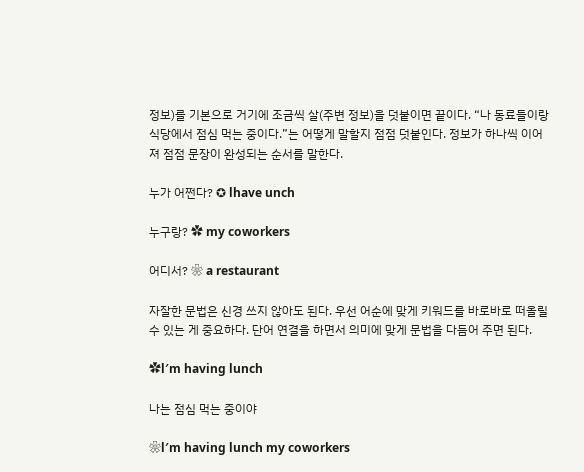정보)를 기본으로 거기에 조금씩 살(주변 정보)을 덧붙이면 끝이다. “나 동료들이랑 식당에서 점심 먹는 중이다.”는 어떻게 말할지 점점 덧붙인다. 정보가 하나씩 이어져 점점 문장이 완성되는 순서를 말한다.

누가 어쩐다? ✪ lhave unch

누구랑? ✿ my coworkers

어디서? ❀ a restaurant

자잘한 문법은 신경 쓰지 않아도 된다. 우선 어순에 맞게 키워드를 바로바로 떠올릴 수 있는 게 중요하다. 단어 연결을 하면서 의미에 맞게 문법을 다듬어 주면 된다.

✿l′m having lunch

나는 점심 먹는 중이야

❀l′m having lunch my coworkers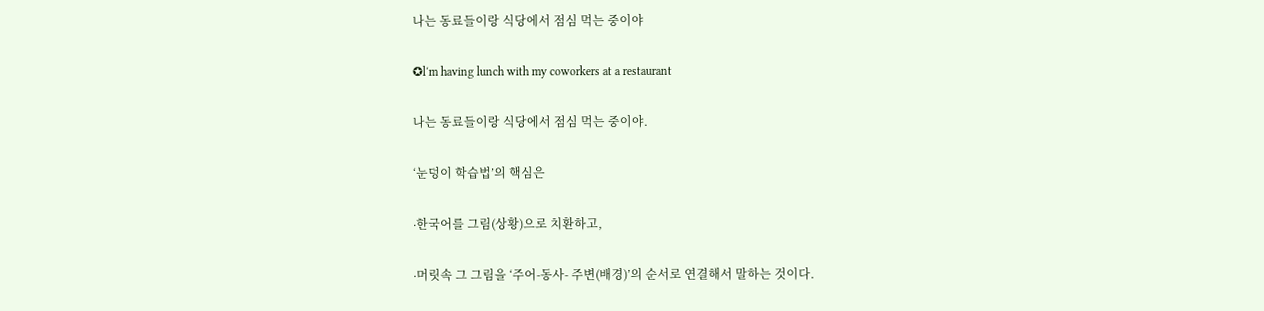나는 동료들이랑 식당에서 점심 먹는 중이야

✪l′m having lunch with my coworkers at a restaurant

나는 동료들이랑 식당에서 점심 먹는 중이야.

‘눈덩이 학습법’의 핵심은

∙한국어를 그림(상황)으로 치환하고,

∙머릿속 그 그림을 ‘주어-동사- 주변(배경)’의 순서로 연결해서 말하는 것이다.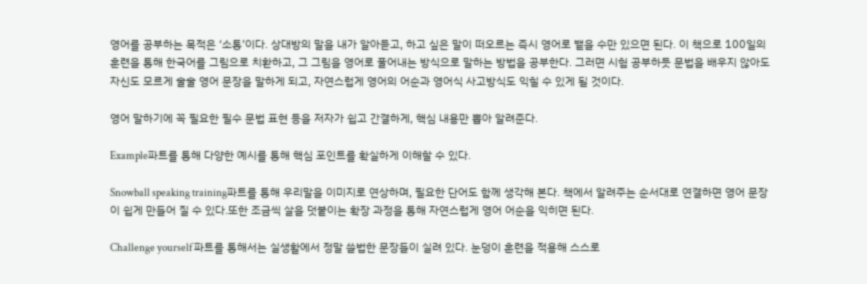영어를 공부하는 목적은 ‘소통’이다. 상대방의 말을 내가 알아듣고, 하고 싶은 말이 떠오르는 즉시 영어로 뱉을 수만 있으면 된다. 이 책으로 100일의 훈련을 통해 한국어를 그림으로 치환하고, 그 그림을 영어로 풀어내는 방식으로 말하는 방법을 공부한다. 그러면 시험 공부하듯 문법을 배우지 않아도 자신도 모르게 술술 영어 문장을 말하게 되고, 자연스럽게 영어의 어순과 영어식 사고방식도 익힐 수 있게 될 것이다.

영어 말하기에 꼭 필요한 필수 문법 표현 등을 저자가 쉽고 간결하게, 핵심 내용만 뽑아 알려준다.

Example파트를 통해 다양한 예시를 통해 핵심 포인트를 확실하게 이해할 수 있다.

Snowball speaking training파트를 통해 우리말을 이미지로 연상하며, 필요한 단어도 함께 생각해 본다. 책에서 알려주는 순서대로 연결하면 영어 문장이 쉽게 만들어 질 수 있다.또한 조금씩 살을 덧붙이는 확장 과정을 통해 자연스럽게 영어 어순을 익히면 된다.

Challenge yourself 파트를 통해서는 실생활에서 정말 쓸법한 문장들이 실려 있다. 눈덩이 훈련을 적용해 스스로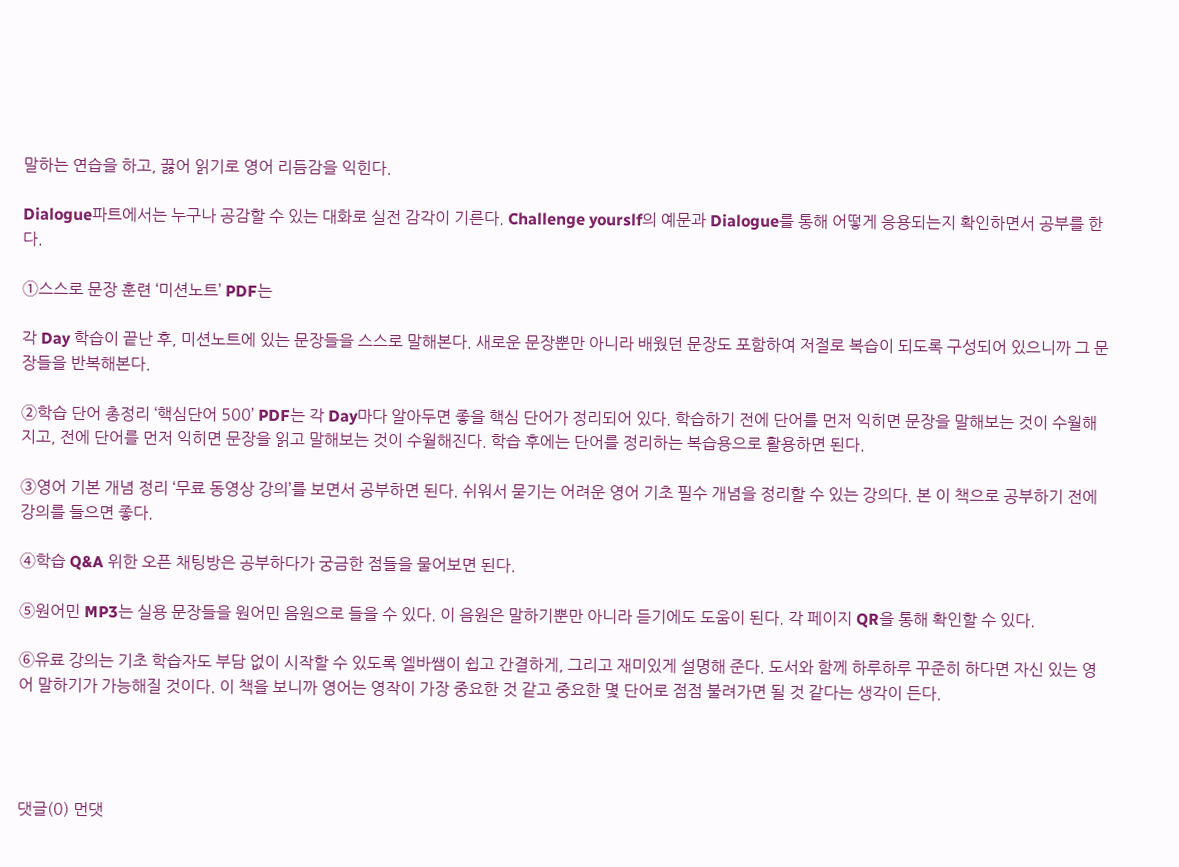말하는 연습을 하고, 끓어 읽기로 영어 리듬감을 익힌다.

Dialogue파트에서는 누구나 공감할 수 있는 대화로 실전 감각이 기른다. Challenge yourslf의 예문과 Dialogue를 통해 어떻게 응용되는지 확인하면서 공부를 한다.

①스스로 문장 훈련 ‘미션노트’ PDF는

각 Day 학습이 끝난 후, 미션노트에 있는 문장들을 스스로 말해본다. 새로운 문장뿐만 아니라 배웠던 문장도 포함하여 저절로 복습이 되도록 구성되어 있으니까 그 문장들을 반복해본다.

②학습 단어 총정리 ‘핵심단어 500’ PDF는 각 Day마다 알아두면 좋을 핵심 단어가 정리되어 있다. 학습하기 전에 단어를 먼저 익히면 문장을 말해보는 것이 수월해지고, 전에 단어를 먼저 익히면 문장을 읽고 말해보는 것이 수월해진다. 학습 후에는 단어를 정리하는 복습용으로 활용하면 된다.

③영어 기본 개념 정리 ‘무료 동영상 강의’를 보면서 공부하면 된다. 쉬워서 묻기는 어려운 영어 기초 필수 개념을 정리할 수 있는 강의다. 본 이 책으로 공부하기 전에 강의를 들으면 좋다.

④학습 Q&A 위한 오픈 채팅방은 공부하다가 궁금한 점들을 물어보면 된다.

⑤원어민 MP3는 실용 문장들을 원어민 음원으로 들을 수 있다. 이 음원은 말하기뿐만 아니라 듣기에도 도움이 된다. 각 페이지 QR을 통해 확인할 수 있다.

⑥유료 강의는 기초 학습자도 부담 없이 시작할 수 있도록 엘바쌤이 쉽고 간결하게, 그리고 재미있게 설명해 준다. 도서와 함께 하루하루 꾸준히 하다면 자신 있는 영어 말하기가 가능해질 것이다. 이 책을 보니까 영어는 영작이 가장 중요한 것 같고 중요한 몇 단어로 점점 불려가면 될 것 같다는 생각이 든다.




댓글(0) 먼댓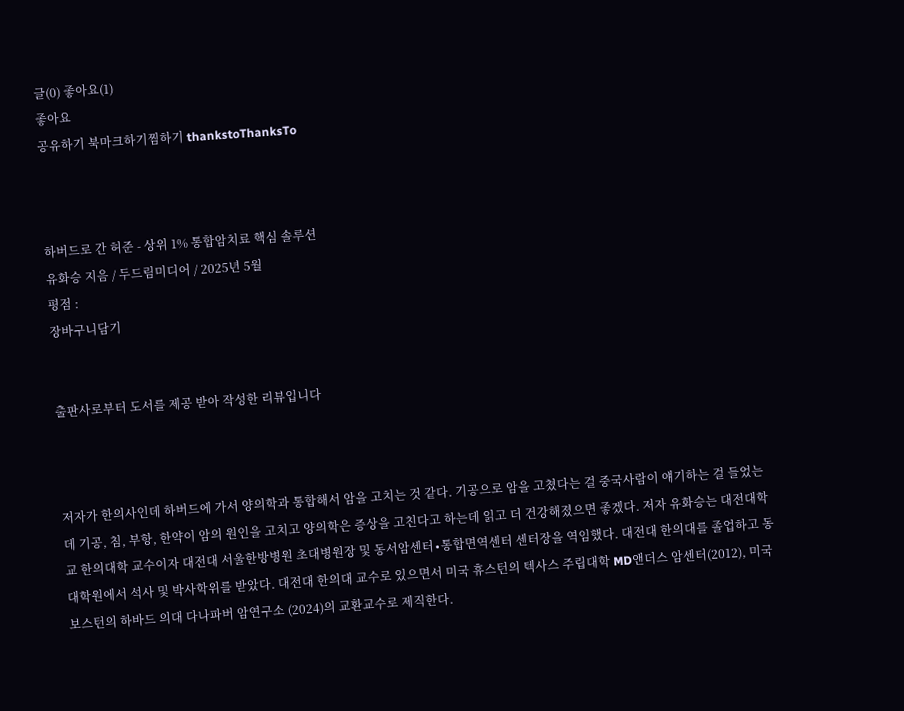글(0) 좋아요(1)
좋아요
공유하기 북마크하기찜하기 thankstoThanksTo



하버드로 간 허준 - 상위 1% 통합암치료 핵심 솔루션
유화승 지음 / 두드림미디어 / 2025년 5월
평점 :
장바구니담기


출판사로부터 도서를 제공 받아 작성한 리뷰입니다



저자가 한의사인데 하버드에 가서 양의학과 통합해서 암을 고치는 것 같다. 기공으로 암을 고쳤다는 걸 중국사람이 얘기하는 걸 들었는데 기공, 침, 부항, 한약이 암의 원인을 고치고 양의학은 증상을 고친다고 하는데 읽고 더 건강해졌으면 좋겠다. 저자 유화승는 대전대학교 한의대학 교수이자 대전대 서울한방병원 초대병원장 및 동서암센터∙통합면역센터 센터장을 역임했다. 대전대 한의대를 졸업하고 동 대학원에서 석사 및 박사학위를 받았다. 대전대 한의대 교수로 있으면서 미국 휴스턴의 텍사스 주립대학 MD앤더스 암센터(2012), 미국보스턴의 하바드 의대 다나파버 암연구소 (2024)의 교환교수로 제직한다.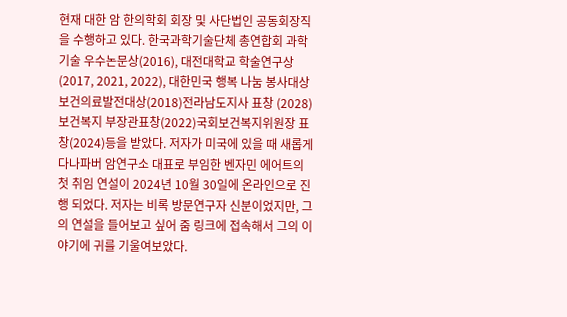현재 대한 암 한의학회 회장 및 사단법인 공동회장직을 수행하고 있다. 한국과학기술단체 총연합회 과학기술 우수논문상(2016), 대전대학교 학술연구상(2017, 2021, 2022), 대한민국 행복 나눔 봉사대상 보건의료발전대상(2018)전라남도지사 표창 (2028)보건복지 부장관표창(2022)국회보건복지위원장 표창(2024)등을 받았다. 저자가 미국에 있을 때 새롭게 다나파버 암연구소 대표로 부임한 벤자민 에어트의 첫 취임 연설이 2024년 10월 30일에 온라인으로 진행 되었다. 저자는 비록 방문연구자 신분이었지만, 그의 연설을 들어보고 싶어 줌 링크에 접속해서 그의 이야기에 귀를 기울여보았다.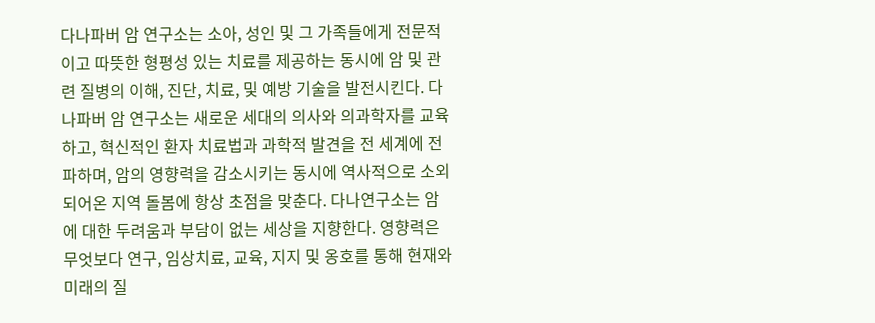다나파버 암 연구소는 소아, 성인 및 그 가족들에게 전문적이고 따뜻한 형평성 있는 치료를 제공하는 동시에 암 및 관련 질병의 이해, 진단, 치료, 및 예방 기술을 발전시킨다. 다나파버 암 연구소는 새로운 세대의 의사와 의과학자를 교육하고, 혁신적인 환자 치료법과 과학적 발견을 전 세계에 전파하며, 암의 영향력을 감소시키는 동시에 역사적으로 소외되어온 지역 돌봄에 항상 초점을 맞춘다. 다나연구소는 암에 대한 두려움과 부담이 없는 세상을 지향한다. 영향력은 무엇보다 연구, 임상치료, 교육, 지지 및 옹호를 통해 현재와 미래의 질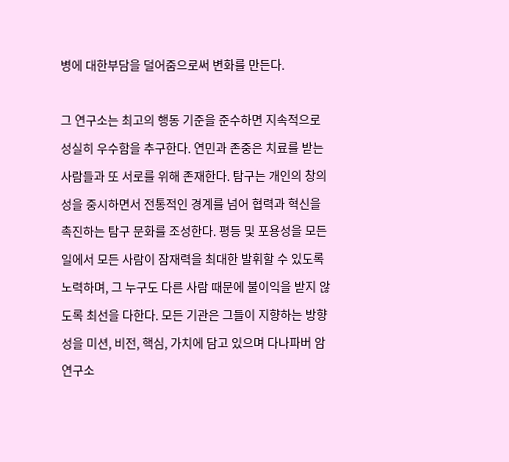병에 대한부담을 덜어줌으로써 변화를 만든다.

그 연구소는 최고의 행동 기준을 준수하면 지속적으로 성실히 우수함을 추구한다. 연민과 존중은 치료를 받는 사람들과 또 서로를 위해 존재한다. 탐구는 개인의 창의성을 중시하면서 전통적인 경계를 넘어 협력과 혁신을 촉진하는 탐구 문화를 조성한다. 평등 및 포용성을 모든 일에서 모든 사람이 잠재력을 최대한 발휘할 수 있도록 노력하며, 그 누구도 다른 사람 때문에 불이익을 받지 않도록 최선을 다한다. 모든 기관은 그들이 지향하는 방향성을 미션, 비전, 핵심, 가치에 담고 있으며 다나파버 암연구소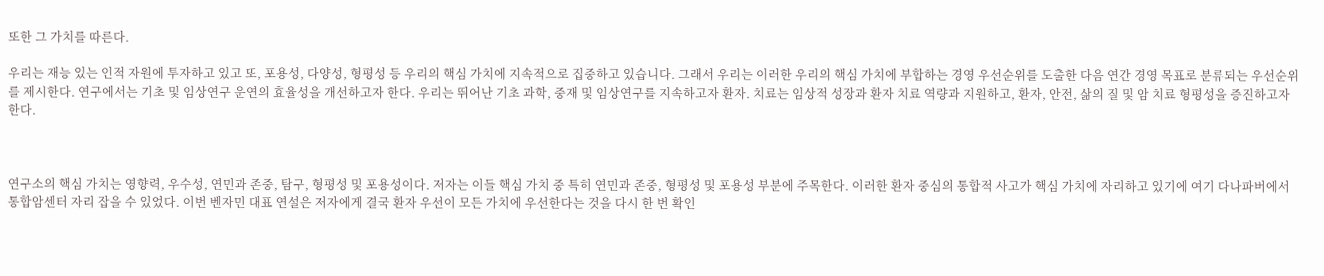또한 그 가치를 따른다.

우리는 재능 있는 인적 자원에 투자하고 있고 또, 포용성, 다양성, 형평성 등 우리의 핵심 가치에 지속적으로 집중하고 있습니다. 그래서 우리는 이러한 우리의 핵심 가치에 부합하는 경영 우선순위를 도출한 다음 연간 경영 목표로 분류되는 우선순위를 제시한다. 연구에서는 기초 및 임상연구 운연의 효율성을 개선하고자 한다. 우리는 뛰어난 기초 과학, 중재 및 임상연구를 지속하고자 환자. 치료는 임상적 성장과 환자 치료 역량과 지원하고, 환자, 안전, 삶의 질 및 암 치료 형평성을 증진하고자 한다.



연구소의 핵심 가치는 영향력, 우수성, 연민과 존중, 탐구, 형평성 및 포용성이다. 저자는 이들 핵심 가치 중 특히 연민과 존중, 형평성 및 포용성 부분에 주목한다. 이러한 환자 중심의 통합적 사고가 핵심 가치에 자리하고 있기에 여기 다나파버에서 통합암센터 자리 잡을 수 있었다. 이번 벤자민 대표 연설은 저자에게 결국 환자 우선이 모든 가치에 우선한다는 것을 다시 한 번 확인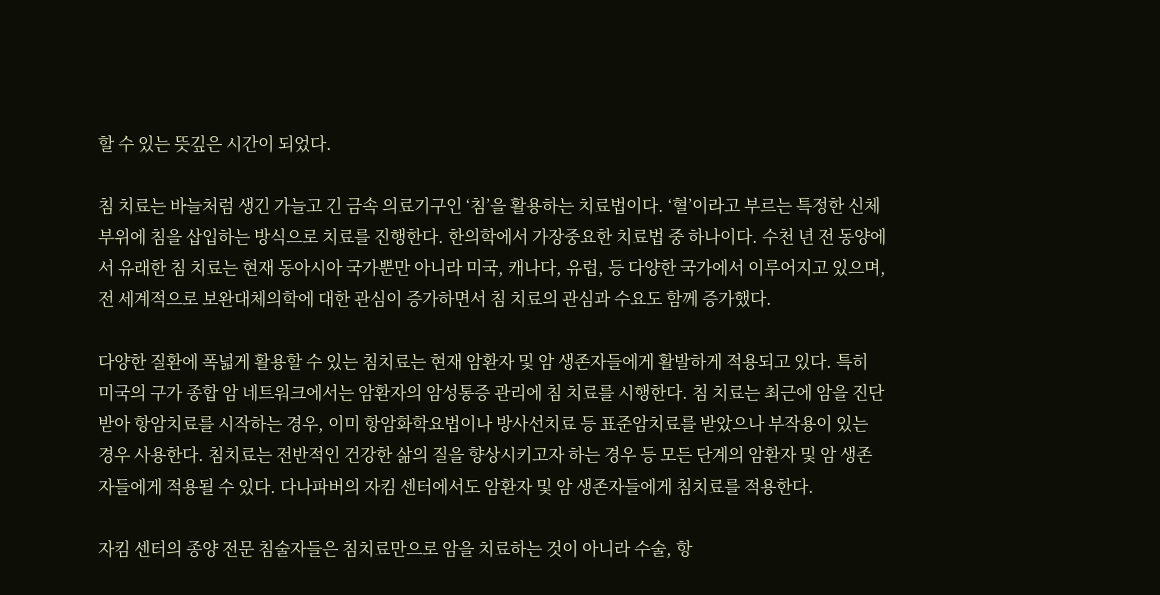할 수 있는 뜻깊은 시간이 되었다.

침 치료는 바늘처럼 생긴 가늘고 긴 금속 의료기구인 ‘침’을 활용하는 치료법이다. ‘혈’이라고 부르는 특정한 신체 부위에 침을 삽입하는 방식으로 치료를 진행한다. 한의학에서 가장중요한 치료법 중 하나이다. 수천 년 전 동양에서 유래한 침 치료는 현재 동아시아 국가뿐만 아니라 미국, 캐나다, 유럽, 등 다양한 국가에서 이루어지고 있으며, 전 세계적으로 보완대체의학에 대한 관심이 증가하면서 침 치료의 관심과 수요도 함께 증가했다.

다양한 질환에 폭넓게 활용할 수 있는 침치료는 현재 암환자 및 암 생존자들에게 활발하게 적용되고 있다. 특히 미국의 구가 종합 암 네트워크에서는 암환자의 암성통증 관리에 침 치료를 시행한다. 침 치료는 최근에 암을 진단받아 항암치료를 시작하는 경우, 이미 항암화학요법이나 방사선치료 등 표준암치료를 받았으나 부작용이 있는 경우 사용한다. 침치료는 전반적인 건강한 삶의 질을 향상시키고자 하는 경우 등 모든 단계의 암환자 및 암 생존자들에게 적용될 수 있다. 다나파버의 자킴 센터에서도 암환자 및 암 생존자들에게 침치료를 적용한다.

자킴 센터의 종양 전문 침술자들은 침치료만으로 암을 치료하는 것이 아니라 수술, 항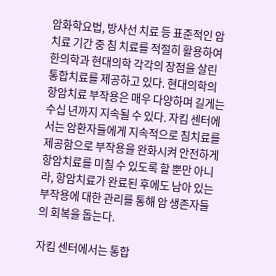암화학요법, 방사선 치료 등 표준적인 암치료 기간 중 침 치료를 적절히 활용하여 한의학과 현대의학 각각의 장점을 살린 통합치료를 제공하고 있다. 현대의학의 항암치료 부작용은 매우 다양하며 길게는 수십 년까지 지속될 수 있다. 자킴 센터에서는 암환자들에게 지속적으로 침치료를 제공함으로 부작용을 완화시켜 안전하게 항암치료를 미칠 수 있도록 할 뿐만 아니라, 항암치료가 완료된 후에도 남아 있는 부작용에 대한 관리를 통해 암 생존자들의 회복을 돕는다.

자킴 센터에서는 통합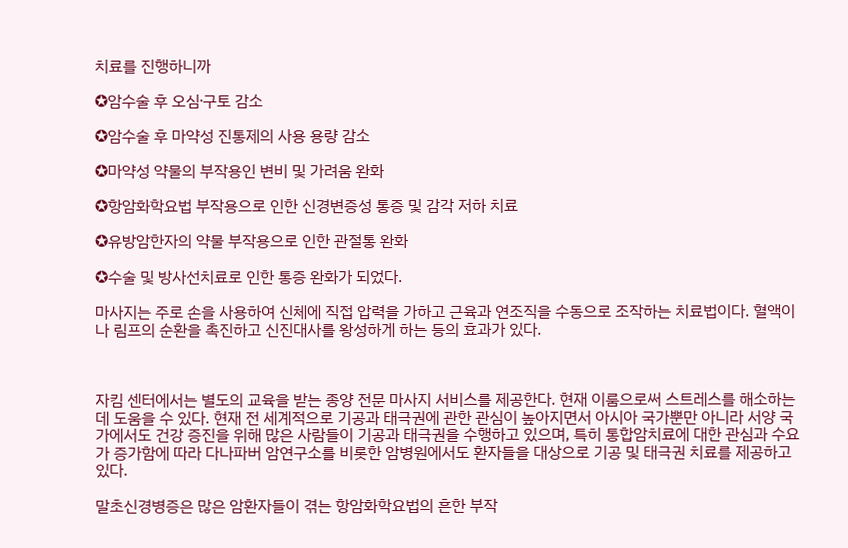치료를 진행하니까

✪암수술 후 오심∙구토 감소

✪암수술 후 마약성 진통제의 사용 용량 감소

✪마약성 약물의 부작용인 변비 및 가려움 완화

✪항암화학요법 부작용으로 인한 신경변증성 통증 및 감각 저하 치료

✪유방암한자의 약물 부작용으로 인한 관절통 완화

✪수술 및 방사선치료로 인한 통증 완화가 되었다.

마사지는 주로 손을 사용하여 신체에 직접 압력을 가하고 근육과 연조직을 수동으로 조작하는 치료법이다. 혈액이나 림프의 순환을 촉진하고 신진대사를 왕성하게 하는 등의 효과가 있다.



자킴 센터에서는 별도의 교육을 받는 종양 전문 마사지 서비스를 제공한다. 현재 이룸으로써 스트레스를 해소하는 데 도움을 수 있다. 현재 전 세계적으로 기공과 태극권에 관한 관심이 높아지면서 아시아 국가뿐만 아니라 서양 국가에서도 건강 증진을 위해 많은 사람들이 기공과 태극권을 수행하고 있으며, 특히 통합암치료에 대한 관심과 수요가 증가함에 따라 다나파버 암연구소를 비롯한 암병원에서도 환자들을 대상으로 기공 및 태극권 치료를 제공하고 있다.

말초신경병증은 많은 암환자들이 겪는 항암화학요법의 흔한 부작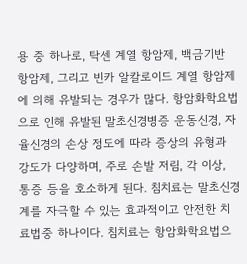용 중 하나로, 탁센 계열 항암제, 백금기반 항암제, 그리고 빈카 알칼로이드 계열 항암제에 의해 유발되는 경우가 많다. 항암화학요법으로 인해 유발된 말초신경병증 운동신경, 자율신경의 손상 정도에 따라 증상의 유형과 강도가 다양하며, 주로 손발 저림, 각 이상, 통증 등을 호소하게 된다. 침치료는 말초신경계를 자극할 수 있는 효과적이고 안전한 치료법중 하나이다. 침치료는 항암화학요법으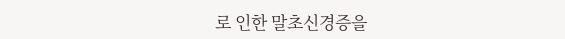로 인한 말초신경증을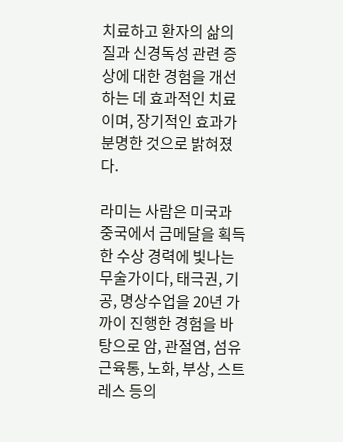치료하고 환자의 삶의 질과 신경독성 관련 증상에 대한 경험을 개선하는 데 효과적인 치료이며, 장기적인 효과가 분명한 것으로 밝혀졌다.

라미는 사람은 미국과 중국에서 금메달을 획득한 수상 경력에 빛나는 무술가이다, 태극권, 기공, 명상수업을 20년 가까이 진행한 경험을 바탕으로 암, 관절염, 섬유근육통, 노화, 부상, 스트레스 등의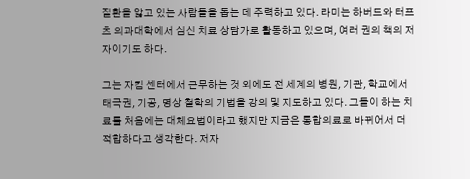질환을 앓고 있는 사람들을 돕는 데 주력하고 있다. 라미는 하버드와 터프츠 의과대학에서 심신 치료 상담가로 활동하고 있으며, 여러 권의 책의 저자이기도 하다.

그는 자킴 센터에서 근무하는 것 외에도 전 세계의 병원, 기관, 학교에서 태극권, 기공, 명상 철학의 기법을 강의 및 지도하고 있다. 그들이 하는 치료를 처음에는 대체요법이라고 했지만 지금은 통합의료로 바뀌어서 더 적합하다고 생각한다. 저자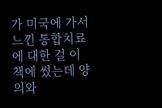가 미국에 가서 느낀 통합치료에 대한 걸 이 책에 썼는데 양의와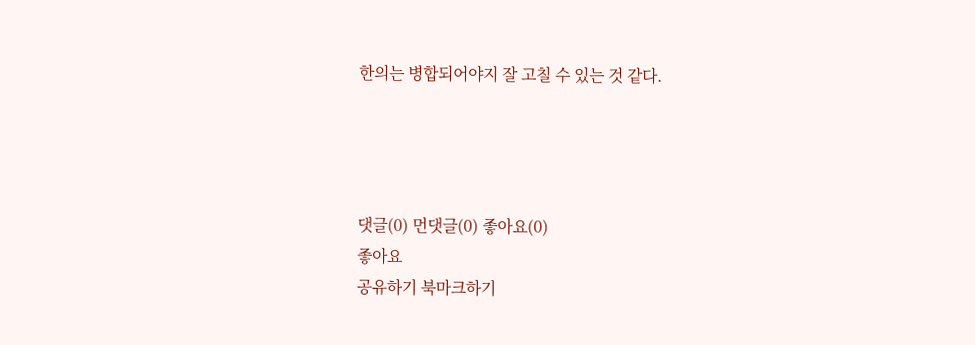한의는 병합되어야지 잘 고칠 수 있는 것 같다.




댓글(0) 먼댓글(0) 좋아요(0)
좋아요
공유하기 북마크하기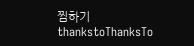찜하기 thankstoThanksTo